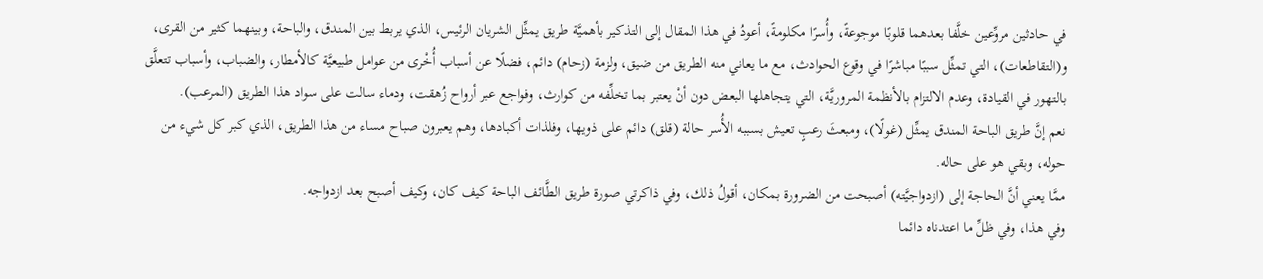في حادثين مروِّعين خلَّفا بعدهما قلوبًا موجوعةً، وأُسرًا مكلومةً، أعودُ في هذا المقال إلى التذكير بأهميَّة طريق يمثِّل الشريان الرئيس، الذي يربط بين المندق، والباحة، وبينهما كثير من القرى، و(التقاطعات)، التي تمثِّل سببًا مباشرًا في وقوع الحوادث، مع ما يعاني منه الطريق من ضيق، ولزمة (زحام) دائم، فضلًا عن أسباب أُخْرى من عوامل طبيعيَّة كالأمطار، والضباب، وأسباب تتعلَّق بالتهور في القيادة، وعدم الالتزام بالأنظمة المروريَّة، التي يتجاهلها البعض دون أنْ يعتبر بما تخلِّفه من كوارث، وفواجع عبر أرواح زُهقت، ودماء سالت على سواد هذا الطريق (المرعب).
نعم إنَّ طريق الباحة المندق يمثِّل (غولًا)، ومبعثَ رعبٍ تعيش بسببه الأُسر حالة (قلق) دائم على ذويها، وفلذات أكبادها، وهم يعبرون صباح مساء من هذا الطريق، الذي كبر كل شيء من حوله، وبقي هو على حاله.
ممَّا يعني أنَّ الحاجة إلى (ازدواجيَّته) أصبحت من الضرورة بمكان، أقولُ ذلك، وفي ذاكرتي صورة طريق الطَّائف الباحة كيف كان، وكيف أصبح بعد ازدواجه.
وفي هذا، وفي ظلِّ ما اعتدناه دائما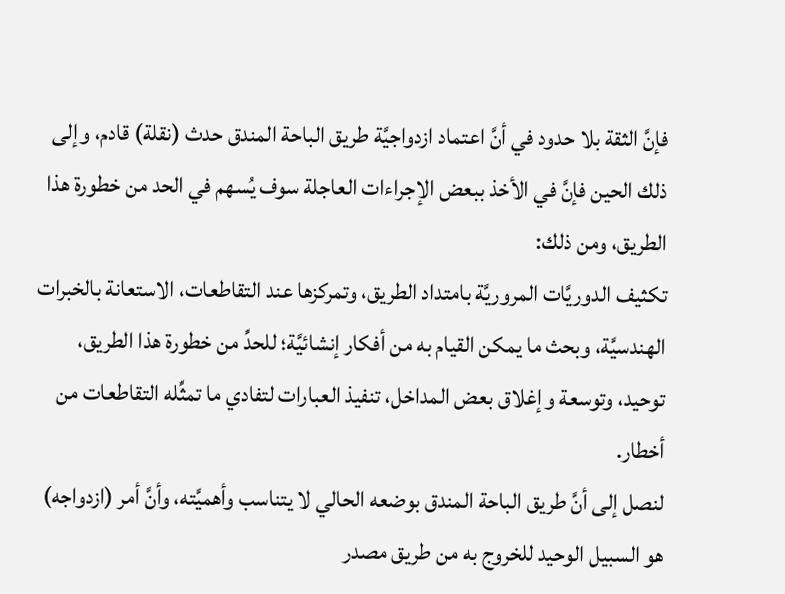فإنَّ الثقة بلا حدود في أنَّ اعتماد ازدواجيَّة طريق الباحة المندق حدث (نقلة) قادم، وإلى ذلك الحين فإنَّ في الأخذ ببعض الإجراءات العاجلة سوف يُسهم في الحد من خطورة هذا الطريق، ومن ذلك:
تكثيف الدوريَّات المروريَّة بامتداد الطريق، وتمركزها عند التقاطعات، الاستعانة بالخبرات الهندسيَّة، وبحث ما يمكن القيام به من أفكار إنشائيَّة؛ للحدِّ من خطورة هذا الطريق، توحيد، وتوسعة وإغلاق بعض المداخل، تنفيذ العبارات لتفادي ما تمثِّله التقاطعات من أخطار.
لنصل إلى أنَّ طريق الباحة المندق بوضعه الحالي لا يتناسب وأهميَّته، وأنَّ أمر (ازدواجه) هو السبيل الوحيد للخروج به من طريق مصدر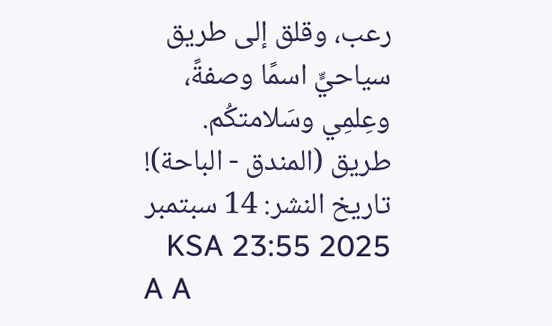رعب، وقلق إلى طريق سياحيٍّ اسمًا وصفةً، وعِلمِي وسَلامتكُم.
طريق (المندق - الباحة)!
تاريخ النشر: 14 سبتمبر 2025 23:55 KSA
A A